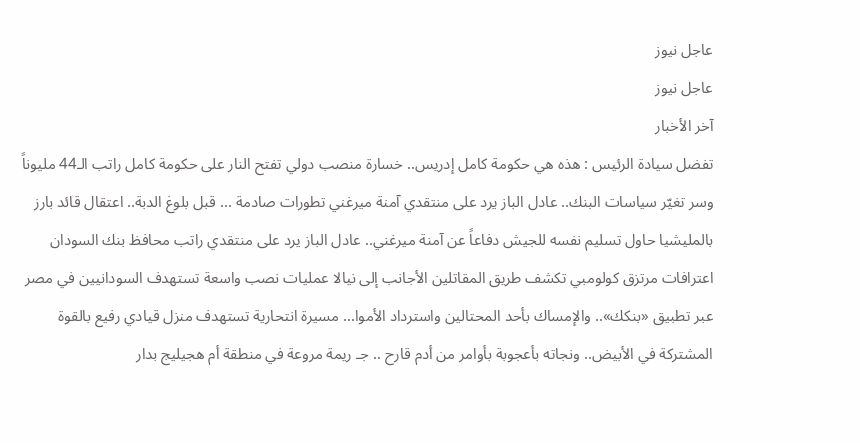عاجل نيوز
عاجل نيوز
آخر الأخبار
تفضل سيادة الرئيس : هذه هي حكومة كامل إدريس.. خسارة منصب دولي تفتح النار على حكومة كامل راتب الـ44 مليوناً وسر تغيّر سياسات البنك.. عادل الباز يرد على منتقدي آمنة ميرغني تطورات صادمة ... قبل بلوغ الدبة.. اعتقال قائد بارز بالمليشيا حاول تسليم نفسه للجيش دفاعاً عن آمنة ميرغني.. عادل الباز يرد على منتقدي راتب محافظ بنك السودان اعترافات مرتزق كولومبي تكشف طريق المقاتلين الأجانب إلى نيالا عمليات نصب واسعة تستهدف السودانيين في مصر عبر تطبيق «بنكك».. والإمساك بأحد المحتالين واسترداد الأموا... مسيرة انتحارية تستهدف منزل قيادي رفيع بالقوة المشتركة في الأبيض.. ونجاته بأعجوبة بأوامر من أدم قارح .. جـ ريمة مروعة في منطقة أم هجيليج بدار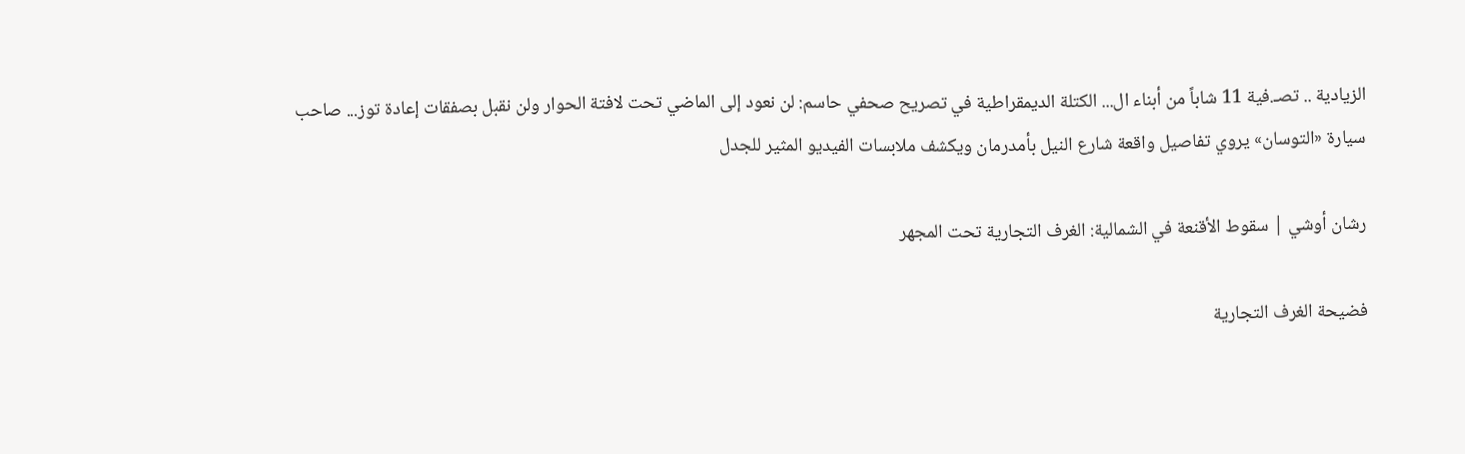الزيادية .. تصـ.فية 11 شاباً من أبناء ال... الكتلة الديمقراطية في تصريح صحفي حاسم: لن نعود إلى الماضي تحت لافتة الحوار ولن نقبل بصفقات إعادة توز... صاحب سيارة «التوسان» يروي تفاصيل واقعة شارع النيل بأمدرمان ويكشف ملابسات الفيديو المثير للجدل

رشان أوشي | سقوط الأقنعة في الشمالية: الغرف التجارية تحت المجهر

فضيحة الغرف التجارية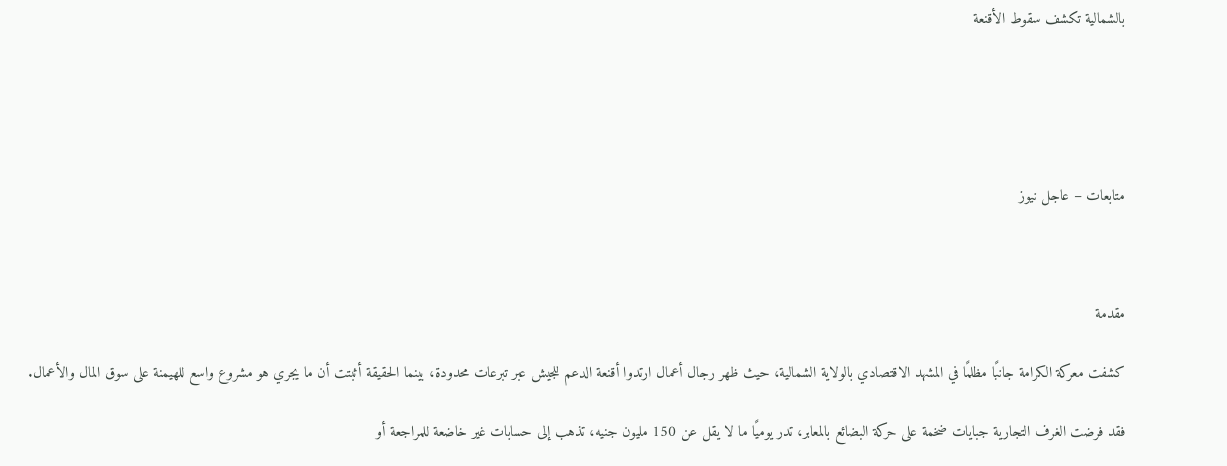بالشمالية تكشف سقوط الأقنعة





متابعات – عاجل نيوز



مقدمة

كشفت معركة الكرامة جانبًا مظلمًا في المشهد الاقتصادي بالولاية الشمالية، حيث ظهر رجال أعمال ارتدوا أقنعة الدعم للجيش عبر تبرعات محدودة، بينما الحقيقة أثبتت أن ما يجري هو مشروع واسع للهيمنة على سوق المال والأعمال.

فقد فرضت الغرف التجارية جبايات ضخمة على حركة البضائع بالمعابر، تدر يوميًا ما لا يقل عن 150 مليون جنيه، تذهب إلى حسابات غير خاضعة للمراجعة أو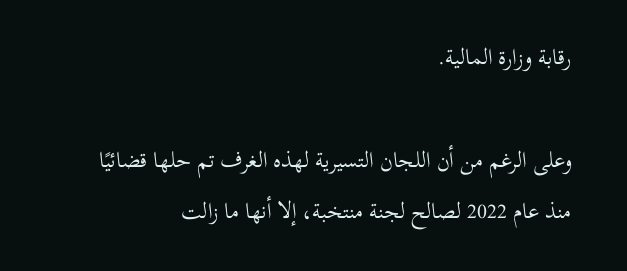رقابة وزارة المالية.

وعلى الرغم من أن اللجان التسيرية لهذه الغرف تم حلها قضائيًا منذ عام 2022 لصالح لجنة منتخبة، إلا أنها ما زالت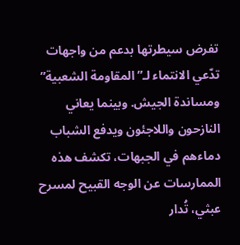تفرض سيطرتها بدعم من واجهات تدّعي الانتماء لـ”المقاومة الشعبية” ومساندة الجيش. وبينما يعاني النازحون واللاجئون ويدفع الشباب دماءهم في الجبهات، تكشف هذه الممارسات عن الوجه القبيح لمسرح عبثي، تُدار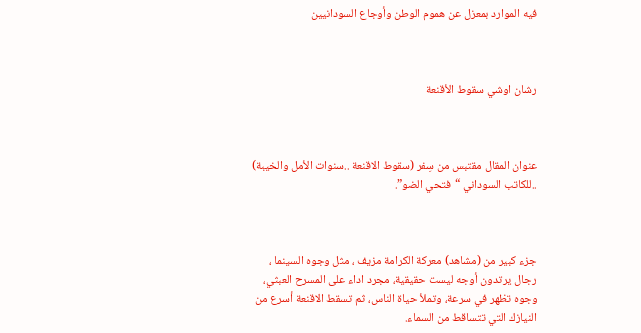فيه الموارد بمعزل عن هموم الوطن وأوجاع السودانيين



رشان اوشي سقوط الأقنعة



عنوان المقال مقتبس من سِفر (سقوط الاقنعة ..سنوات الأمل والخيبة) ..للكاتب السوداني “فتحي الضو”.



جزء كبير من (مشاهد) معركة الكرامة مزيف ، مثل وجوه السينما ، رجال يرتدون أوجه ليست حقيقية، مجرد اداء على المسرح العبثي، وجوه تظهر في سرعة، وتملأ حياة الناس، ثم تسقط الاقنعة أسرع من النيازك التي تتساقط من السماء.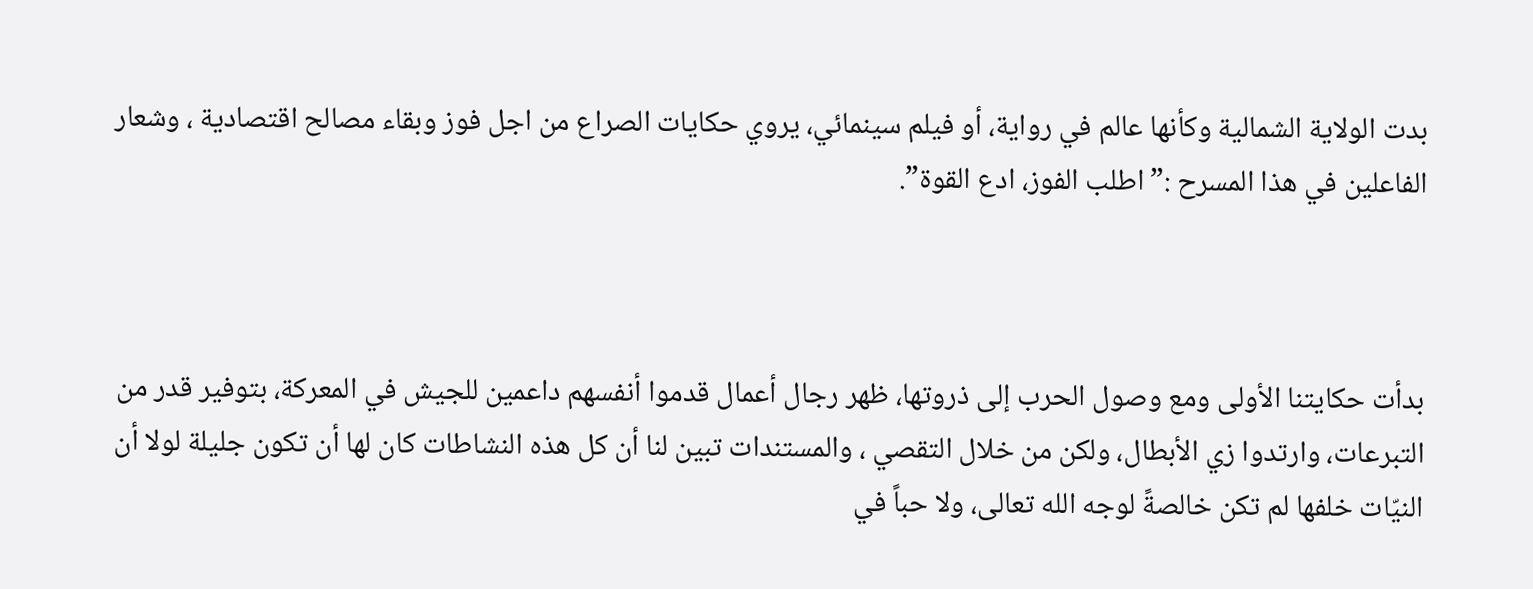بدت الولاية الشمالية وكأنها عالم في رواية، أو فيلم سينمائي، يروي حكايات الصراع من اجل فوز وبقاء مصالح اقتصادية ، وشعار الفاعلين في هذا المسرح :”اطلب الفوز، ادع القوة”.



بدأت حكايتنا الأولى ومع وصول الحرب إلى ذروتها، ظهر رجال أعمال قدموا أنفسهم داعمين للجيش في المعركة، بتوفير قدر من التبرعات، وارتدوا زي الأبطال، ولكن من خلال التقصي ، والمستندات تبين لنا أن كل هذه النشاطات كان لها أن تكون جليلة لولا أن النيّات خلفها لم تكن خالصةً لوجه الله تعالى، ولا حباً في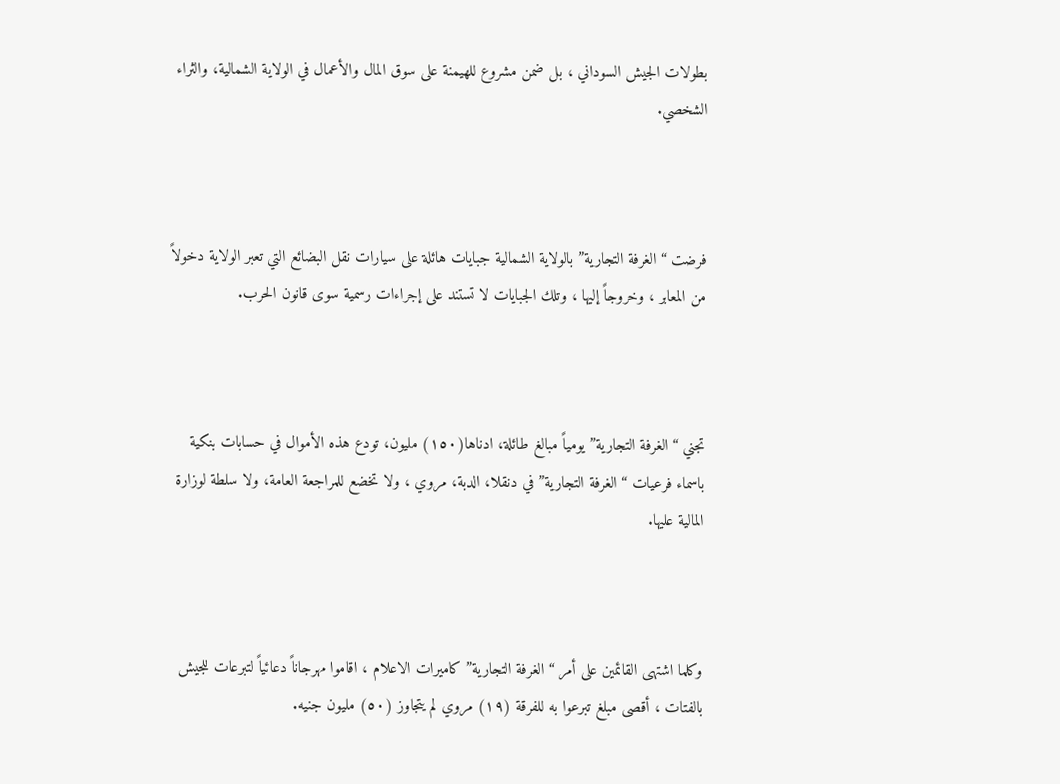بطولات الجيش السوداني ، بل ضمن مشروع للهيمنة على سوق المال والأعمال في الولاية الشمالية، والثراء الشخصي.



فرضت “الغرفة التجارية” بالولاية الشمالية جبايات هائلة على سيارات نقل البضائع التي تعبر الولاية دخولاً من المعابر ، وخروجاً إليها ، وتلك الجبايات لا تستند على إجراءات رسمية سوى قانون الحرب.



تجني “الغرفة التجارية” يومياً مبالغ طائلة، ادناها(١٥٠) مليون، تودع هذه الأموال في حسابات بنكية باسماء فرعيات “الغرفة التجارية” في دنقلا، الدبة، مروي ، ولا تخضع للمراجعة العامة، ولا سلطة لوزارة المالية عليها.



وكلما اشتهى القائمين على أمر “الغرفة التجارية” كاميرات الاعلام ، اقاموا مهرجاناً دعائياً لتبرعات للجيش بالفتات ، أقصى مبلغ تبرعوا به للفرقة (١٩) مروي لم يتجاوز (٥٠) مليون جنيه.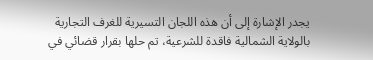يجدر الإشارة إلى أن هذه اللجان التسيرية للغرف التجارية بالولاية الشمالية فاقدة للشرعية، تم حلها بقرار قضائي في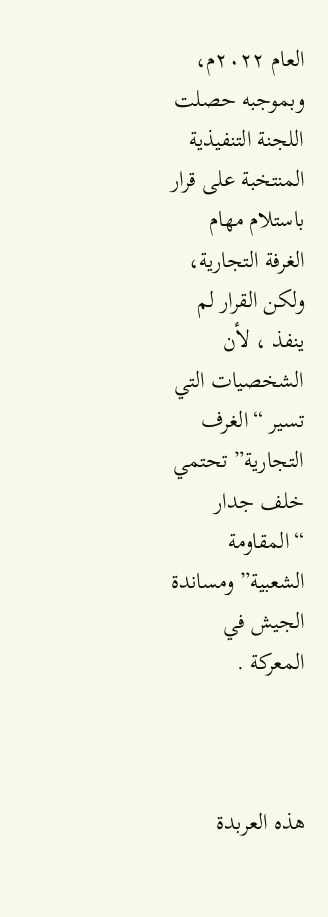العام ٢٠٢٢م، وبموجبه حصلت اللجنة التنفيذية المنتخبة على قرار باستلام مهام الغرفة التجارية، ولكن القرار لم ينفذ ، لأن الشخصيات التي تسير “الغرف التجارية” تحتمي خلف جدار “المقاومة الشعبية” ومساندة الجيش في المعركة .



هذه العربدة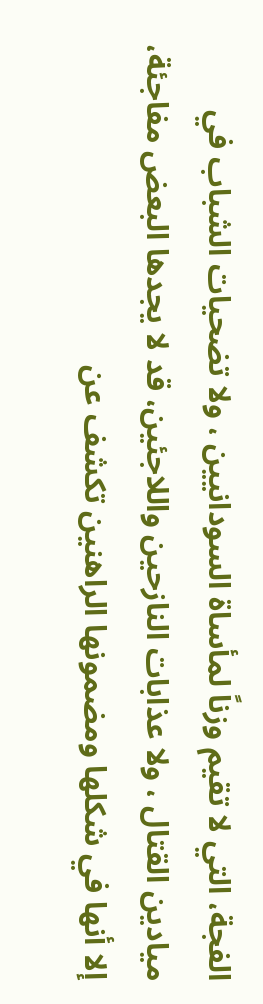الفجة، التي لا تقيم وزناً لمأساة السودانيين ، ولا تضحيات الشباب في ميادين القتال ، ولا عذابات النازحين واللاجئين، قد لا يجدها البعض مفاجئة، إلا أنها في شكلها ومضمونها الراهنين تكشف عن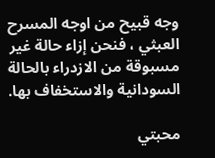وجه قبيح من اوجه المسرح العبثي ، فنحن إزاء حالة غير مسبوقة من الازدراء بالحالة السودانية والاستخفاف بها.

محبتي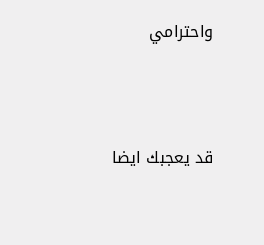واحترامي





قد يعجبك ايضا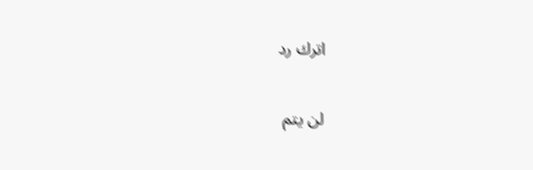اترك رد

لن يتم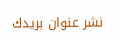نشر عنوان بريدك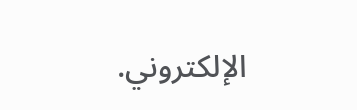الإلكتروني.